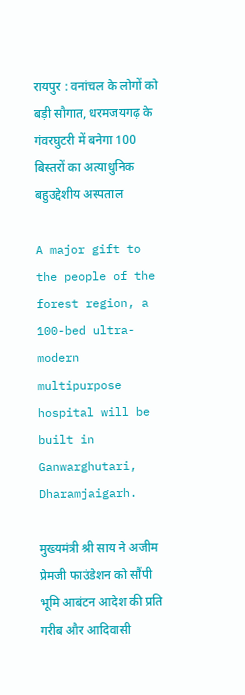रायपुर : वनांचल के लोगों को बड़ी सौगात, धरमजयगढ़ के गंवरघुटरी में बनेगा 100 बिस्तरों का अत्याधुनिक बहुउद्देशीय अस्पताल

A major gift to the people of the forest region, a 100-bed ultra-modern multipurpose hospital will be built in Ganwarghutari, Dharamjaigarh.

मुख्यमंत्री श्री साय ने अजीम प्रेमजी फाउंडेशन को सौंपी भूमि आबंटन आदेश की प्रति
गरीब और आदिवासी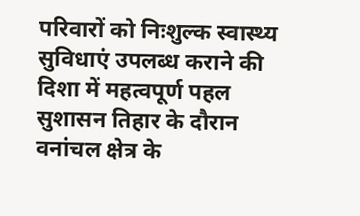परिवारों को निःशुल्क स्वास्थ्य सुविधाएं उपलब्ध कराने की दिशा में महत्वपूर्ण पहल
सुशासन तिहार के दौरान वनांचल क्षेत्र के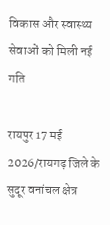विकास और स्वास्थ्य सेवाओं को मिली नई गति

रायपुर 17 मई 2026/रायगढ़ जिले के सुदूर वनांचल क्षेत्र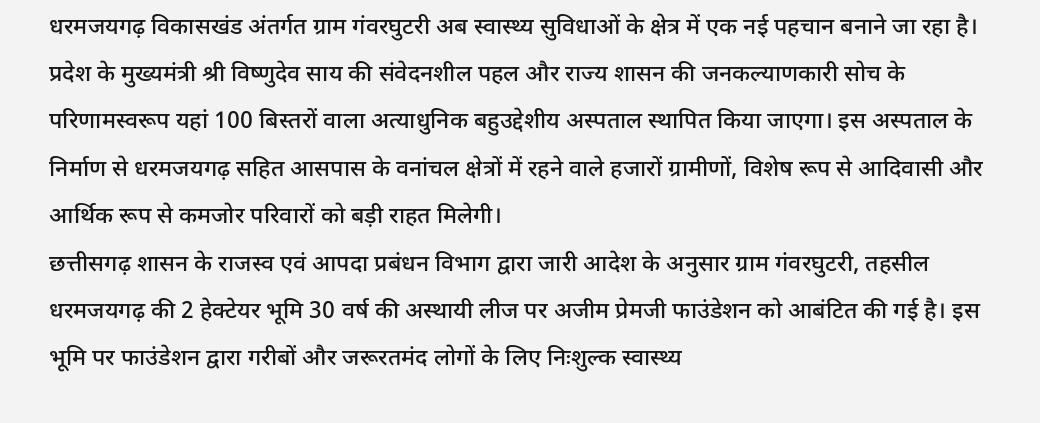धरमजयगढ़ विकासखंड अंतर्गत ग्राम गंवरघुटरी अब स्वास्थ्य सुविधाओं के क्षेत्र में एक नई पहचान बनाने जा रहा है। प्रदेश के मुख्यमंत्री श्री विष्णुदेव साय की संवेदनशील पहल और राज्य शासन की जनकल्याणकारी सोच के परिणामस्वरूप यहां 100 बिस्तरों वाला अत्याधुनिक बहुउद्देशीय अस्पताल स्थापित किया जाएगा। इस अस्पताल के निर्माण से धरमजयगढ़ सहित आसपास के वनांचल क्षेत्रों में रहने वाले हजारों ग्रामीणों, विशेष रूप से आदिवासी और आर्थिक रूप से कमजोर परिवारों को बड़ी राहत मिलेगी।
छत्तीसगढ़ शासन के राजस्व एवं आपदा प्रबंधन विभाग द्वारा जारी आदेश के अनुसार ग्राम गंवरघुटरी, तहसील धरमजयगढ़ की 2 हेक्टेयर भूमि 30 वर्ष की अस्थायी लीज पर अजीम प्रेमजी फाउंडेशन को आबंटित की गई है। इस भूमि पर फाउंडेशन द्वारा गरीबों और जरूरतमंद लोगों के लिए निःशुल्क स्वास्थ्य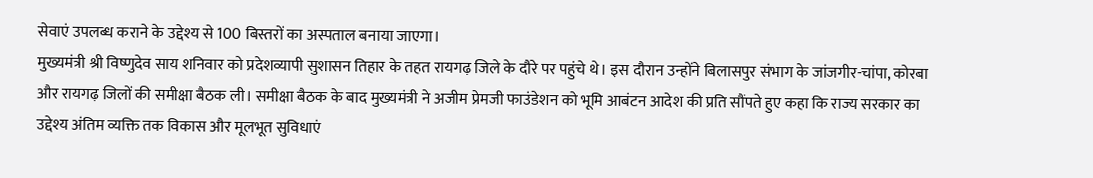सेवाएं उपलब्ध कराने के उद्देश्य से 100 बिस्तरों का अस्पताल बनाया जाएगा।
मुख्यमंत्री श्री विष्णुदेव साय शनिवार को प्रदेशव्यापी सुशासन तिहार के तहत रायगढ़ जिले के दौरे पर पहुंचे थे। इस दौरान उन्होंने बिलासपुर संभाग के जांजगीर-चांपा, कोरबा और रायगढ़ जिलों की समीक्षा बैठक ली। समीक्षा बैठक के बाद मुख्यमंत्री ने अजीम प्रेमजी फाउंडेशन को भूमि आबंटन आदेश की प्रति सौंपते हुए कहा कि राज्य सरकार का उद्देश्य अंतिम व्यक्ति तक विकास और मूलभूत सुविधाएं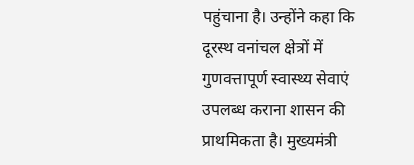पहुंचाना है। उन्होंने कहा कि दूरस्थ वनांचल क्षेत्रों में गुणवत्तापूर्ण स्वास्थ्य सेवाएं उपलब्ध कराना शासन की प्राथमिकता है। मुख्यमंत्री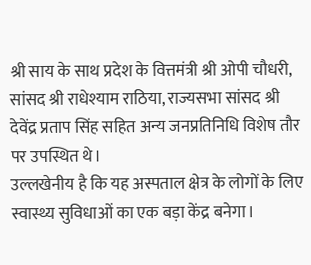श्री साय के साथ प्रदेश के वित्तमंत्री श्री ओपी चौधरी, सांसद श्री राधेश्याम राठिया, राज्यसभा सांसद श्री  देवेंद्र प्रताप सिंह सहित अन्य जनप्रतिनिधि विशेष तौर पर उपस्थित थे।
उल्लखेनीय है कि यह अस्पताल क्षेत्र के लोगों के लिए स्वास्थ्य सुविधाओं का एक बड़ा केंद्र बनेगा।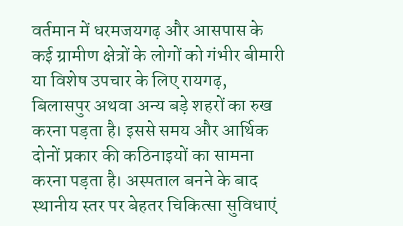वर्तमान में धरमजयगढ़ और आसपास के कई ग्रामीण क्षेत्रों के लोगों को गंभीर बीमारी या विशेष उपचार के लिए रायगढ़, बिलासपुर अथवा अन्य बड़े शहरों का रुख करना पड़ता है। इससे समय और आर्थिक दोनों प्रकार की कठिनाइयों का सामना करना पड़ता है। अस्पताल बनने के बाद स्थानीय स्तर पर बेहतर चिकित्सा सुविधाएं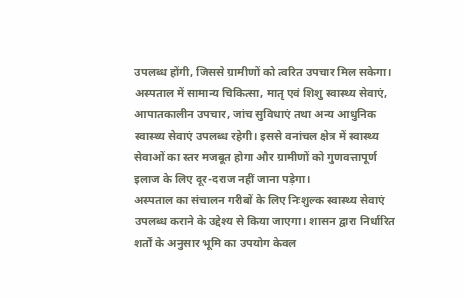उपलब्ध होंगी, जिससे ग्रामीणों को त्वरित उपचार मिल सकेगा। अस्पताल में सामान्य चिकित्सा, मातृ एवं शिशु स्वास्थ्य सेवाएं, आपातकालीन उपचार, जांच सुविधाएं तथा अन्य आधुनिक स्वास्थ्य सेवाएं उपलब्ध रहेगी। इससे वनांचल क्षेत्र में स्वास्थ्य सेवाओं का स्तर मजबूत होगा और ग्रामीणों को गुणवत्तापूर्ण इलाज के लिए दूर-दराज नहीं जाना पड़ेगा।
अस्पताल का संचालन गरीबों के लिए निःशुल्क स्वास्थ्य सेवाएं उपलब्ध कराने के उद्देश्य से किया जाएगा। शासन द्वारा निर्धारित शर्तों के अनुसार भूमि का उपयोग केवल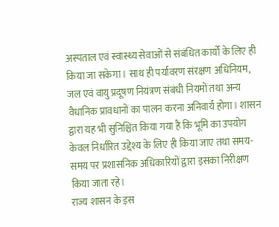अस्पताल एवं स्वास्थ्य सेवाओं से संबंधित कार्यों के लिए ही किया जा सकेगा। साथ ही पर्यावरण संरक्षण अधिनियम, जल एवं वायु प्रदूषण नियंत्रण संबंधी नियमों तथा अन्य वैधानिक प्रावधानों का पालन करना अनिवार्य होगा। शासन द्वारा यह भी सुनिश्चित किया गया है कि भूमि का उपयोग केवल निर्धारित उद्देश्य के लिए ही किया जाए तथा समय-समय पर प्रशासनिक अधिकारियों द्वारा इसका निरीक्षण किया जाता रहे।
राज्य शासन के इस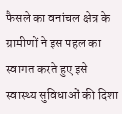फैसले का वनांचल क्षेत्र के ग्रामीणों ने इस पहल का स्वागत करते हुए इसे स्वास्थ्य सुविधाओं की दिशा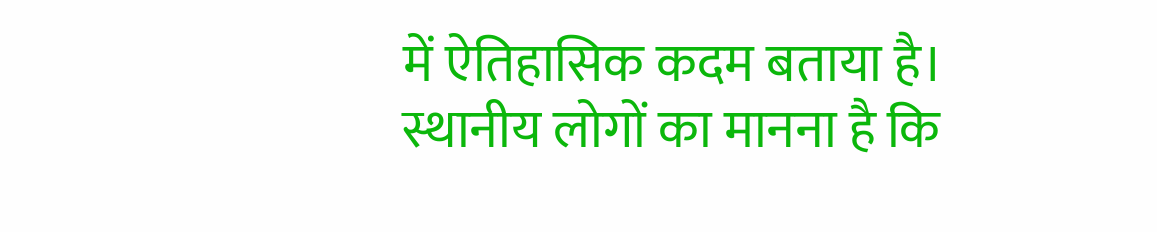में ऐतिहासिक कदम बताया है। स्थानीय लोगों का मानना है कि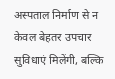अस्पताल निर्माण से न केवल बेहतर उपचार सुविधाएं मिलेंगी, बल्कि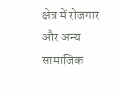क्षेत्र में रोजगार और अन्य सामाजिक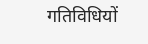गतिविधियों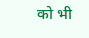को भी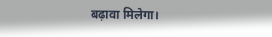बढ़ावा मिलेगा।